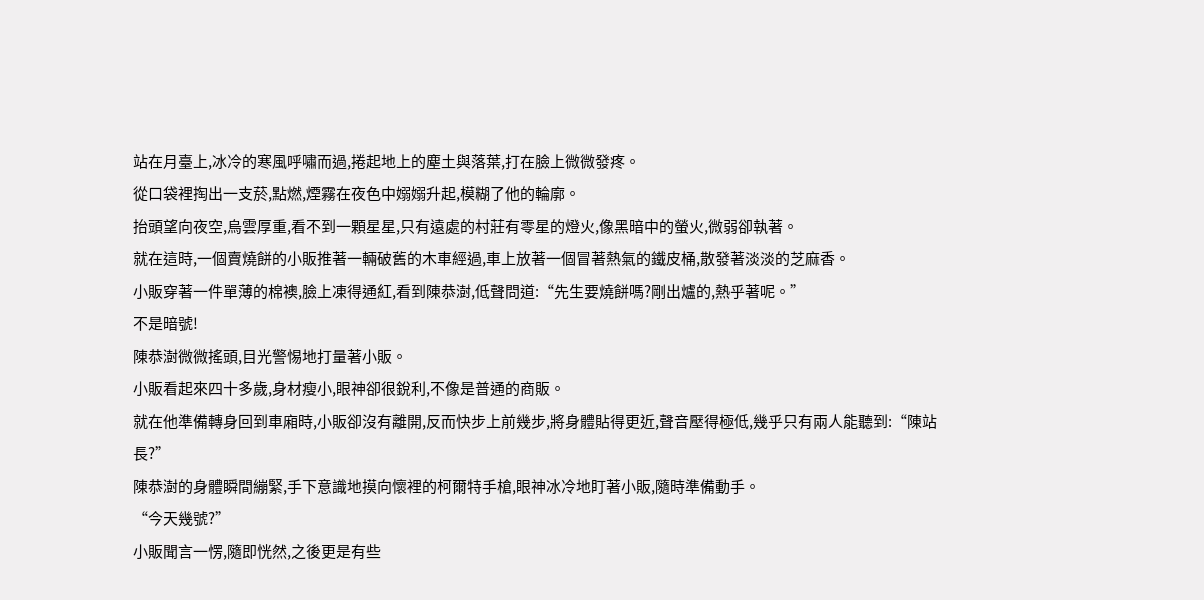站在月臺上,冰冷的寒風呼嘯而過,捲起地上的塵土與落葉,打在臉上微微發疼。
從口袋裡掏出一支菸,點燃,煙霧在夜色中嫋嫋升起,模糊了他的輪廓。
抬頭望向夜空,烏雲厚重,看不到一顆星星,只有遠處的村莊有零星的燈火,像黑暗中的螢火,微弱卻執著。
就在這時,一個賣燒餅的小販推著一輛破舊的木車經過,車上放著一個冒著熱氣的鐵皮桶,散發著淡淡的芝麻香。
小販穿著一件單薄的棉襖,臉上凍得通紅,看到陳恭澍,低聲問道:“先生要燒餅嗎?剛出爐的,熱乎著呢。”
不是暗號!
陳恭澍微微搖頭,目光警惕地打量著小販。
小販看起來四十多歲,身材瘦小,眼神卻很銳利,不像是普通的商販。
就在他準備轉身回到車廂時,小販卻沒有離開,反而快步上前幾步,將身體貼得更近,聲音壓得極低,幾乎只有兩人能聽到:“陳站長?”
陳恭澍的身體瞬間繃緊,手下意識地摸向懷裡的柯爾特手槍,眼神冰冷地盯著小販,隨時準備動手。
“今天幾號?”
小販聞言一愣,隨即恍然,之後更是有些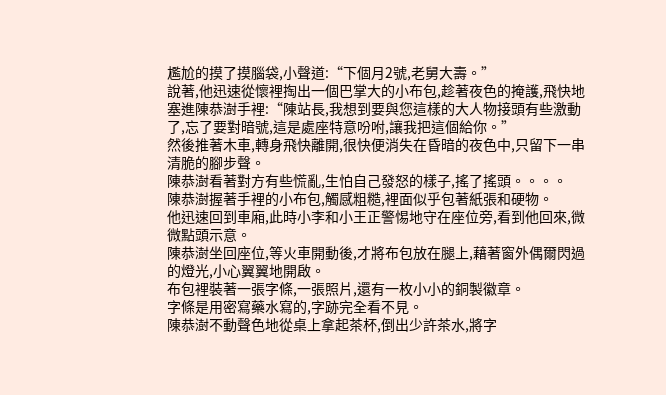尷尬的摸了摸腦袋,小聲道:“下個月2號,老舅大壽。”
說著,他迅速從懷裡掏出一個巴掌大的小布包,趁著夜色的掩護,飛快地塞進陳恭澍手裡:“陳站長,我想到要與您這樣的大人物接頭有些激動了,忘了要對暗號,這是處座特意吩咐,讓我把這個給你。”
然後推著木車,轉身飛快離開,很快便消失在昏暗的夜色中,只留下一串清脆的腳步聲。
陳恭澍看著對方有些慌亂,生怕自己發怒的樣子,搖了搖頭。。。。
陳恭澍握著手裡的小布包,觸感粗糙,裡面似乎包著紙張和硬物。
他迅速回到車廂,此時小李和小王正警惕地守在座位旁,看到他回來,微微點頭示意。
陳恭澍坐回座位,等火車開動後,才將布包放在腿上,藉著窗外偶爾閃過的燈光,小心翼翼地開啟。
布包裡裝著一張字條,一張照片,還有一枚小小的銅製徽章。
字條是用密寫藥水寫的,字跡完全看不見。
陳恭澍不動聲色地從桌上拿起茶杯,倒出少許茶水,將字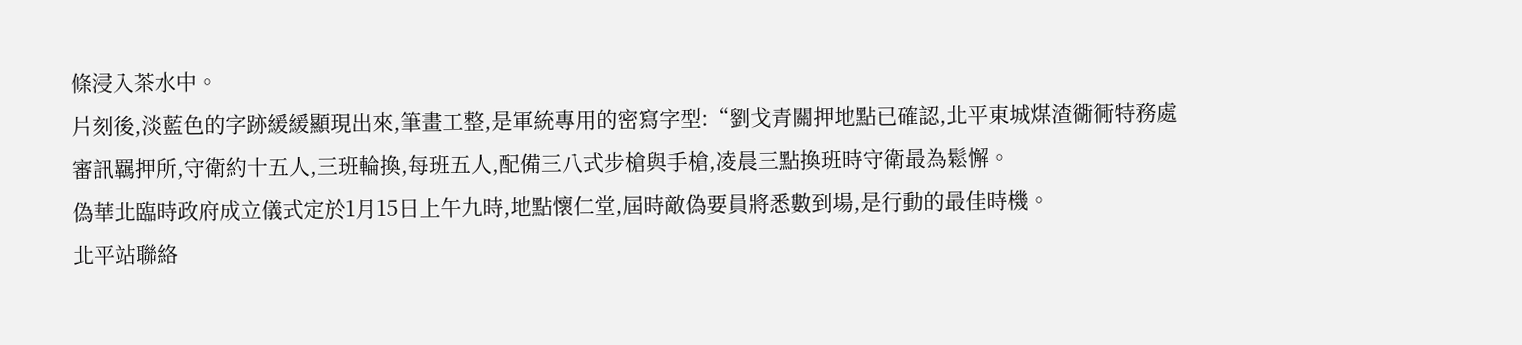條浸入茶水中。
片刻後,淡藍色的字跡緩緩顯現出來,筆畫工整,是軍統專用的密寫字型:“劉戈青關押地點已確認,北平東城煤渣衚衕特務處審訊羈押所,守衛約十五人,三班輪換,每班五人,配備三八式步槍與手槍,凌晨三點換班時守衛最為鬆懈。
偽華北臨時政府成立儀式定於1月15日上午九時,地點懷仁堂,屆時敵偽要員將悉數到場,是行動的最佳時機。
北平站聯絡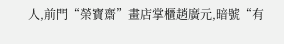人,前門“榮寶齋”畫店掌櫃趙廣元,暗號“有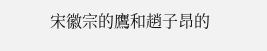宋徽宗的鷹和趙子昂的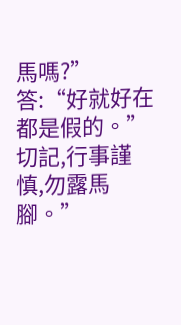馬嗎?”答:“好就好在都是假的。”
切記,行事謹慎,勿露馬腳。”